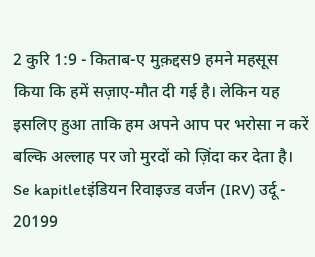2 कुरि 1:9 - किताब-ए मुक़द्दस9 हमने महसूस किया कि हमें सज़ाए-मौत दी गई है। लेकिन यह इसलिए हुआ ताकि हम अपने आप पर भरोसा न करें बल्कि अल्लाह पर जो मुरदों को ज़िंदा कर देता है। Se kapitletइंडियन रिवाइज्ड वर्जन (IRV) उर्दू - 20199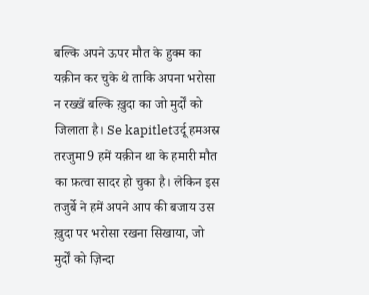बल्कि अपने ऊपर मौत के हुक्म का यक़ीन कर चुके थे ताकि अपना भरोसा न रख्खें बल्कि ख़ुदा का जो मुर्दों को जिलाता है। Se kapitletउर्दू हमअस्र तरजुमा9 हमें यक़ीन था के हमारी मौत का फ़त्वा सादर हो चुका है। लेकिन इस तजुर्बे ने हमें अपने आप की बजाय उस ख़ुदा पर भरोसा रखना सिखाया, जो मुर्दों को ज़िन्दा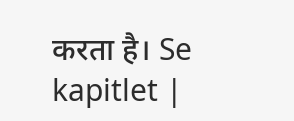करता है। Se kapitlet |